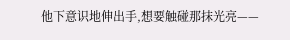他下意识地伸出手,想要触碰那抹光亮——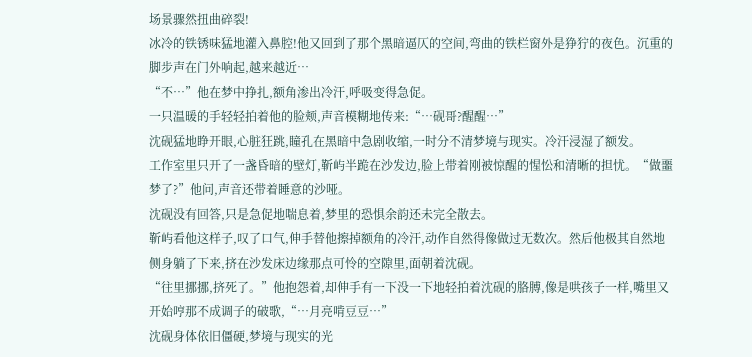场景骤然扭曲碎裂!
冰冷的铁锈味猛地灌入鼻腔!他又回到了那个黑暗逼仄的空间,弯曲的铁栏窗外是狰狞的夜色。沉重的脚步声在门外响起,越来越近…
“不…”他在梦中挣扎,额角渗出冷汗,呼吸变得急促。
一只温暖的手轻轻拍着他的脸颊,声音模糊地传来:“…砚哥?醒醒…”
沈砚猛地睁开眼,心脏狂跳,瞳孔在黑暗中急剧收缩,一时分不清梦境与现实。冷汗浸湿了额发。
工作室里只开了一盏昏暗的壁灯,靳屿半跪在沙发边,脸上带着刚被惊醒的惺忪和清晰的担忧。“做噩梦了?”他问,声音还带着睡意的沙哑。
沈砚没有回答,只是急促地喘息着,梦里的恐惧余韵还未完全散去。
靳屿看他这样子,叹了口气,伸手替他擦掉额角的冷汗,动作自然得像做过无数次。然后他极其自然地侧身躺了下来,挤在沙发床边缘那点可怜的空隙里,面朝着沈砚。
“往里挪挪,挤死了。”他抱怨着,却伸手有一下没一下地轻拍着沈砚的胳膊,像是哄孩子一样,嘴里又开始哼那不成调子的破歌,“…月亮啃豆豆…”
沈砚身体依旧僵硬,梦境与现实的光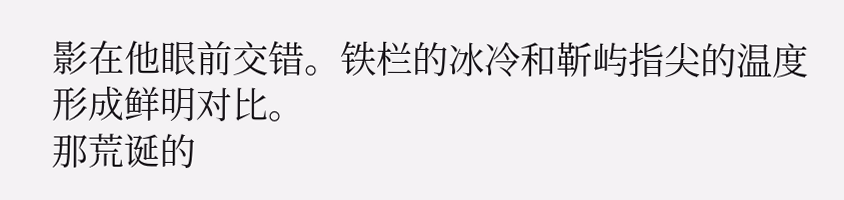影在他眼前交错。铁栏的冰冷和靳屿指尖的温度形成鲜明对比。
那荒诞的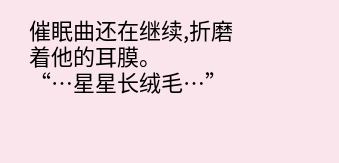催眠曲还在继续,折磨着他的耳膜。
“…星星长绒毛…”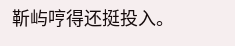靳屿哼得还挺投入。